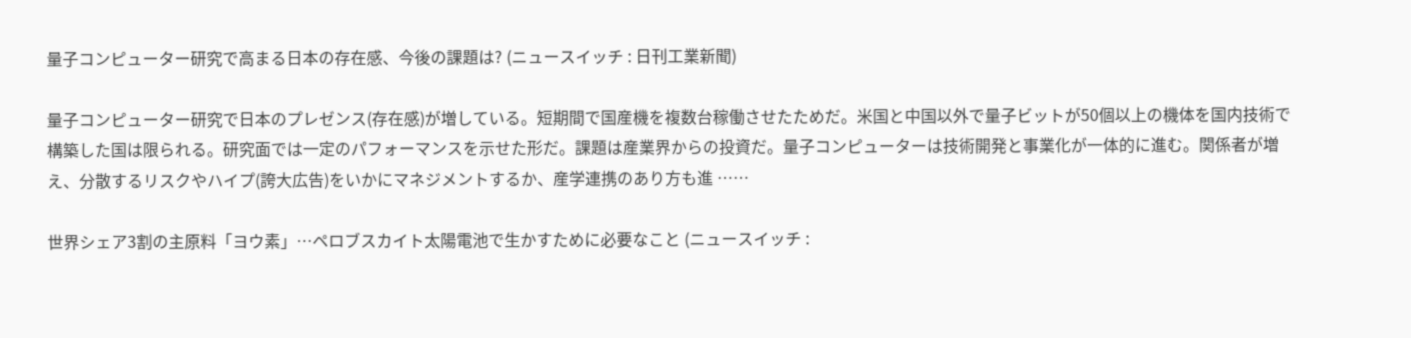量子コンピューター研究で高まる日本の存在感、今後の課題は? (ニュースイッチ : 日刊工業新聞)

量子コンピューター研究で日本のプレゼンス(存在感)が増している。短期間で国産機を複数台稼働させたためだ。米国と中国以外で量子ビットが50個以上の機体を国内技術で構築した国は限られる。研究面では一定のパフォーマンスを示せた形だ。課題は産業界からの投資だ。量子コンピューターは技術開発と事業化が一体的に進む。関係者が増え、分散するリスクやハイプ(誇大広告)をいかにマネジメントするか、産学連携のあり方も進 ……

世界シェア3割の主原料「ヨウ素」…ペロブスカイト太陽電池で生かすために必要なこと (ニュースイッチ :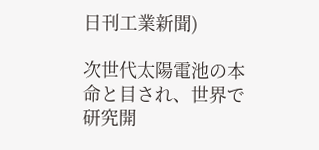日刊工業新聞)

次世代太陽電池の本命と目され、世界で研究開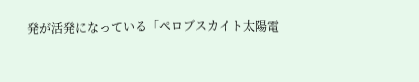発が活発になっている「ペロブスカイト太陽電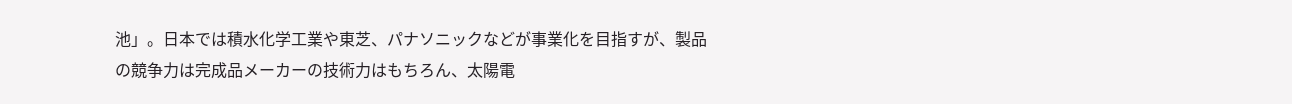池」。日本では積水化学工業や東芝、パナソニックなどが事業化を目指すが、製品の競争力は完成品メーカーの技術力はもちろん、太陽電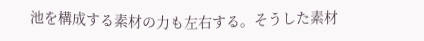池を構成する素材の力も左右する。そうした素材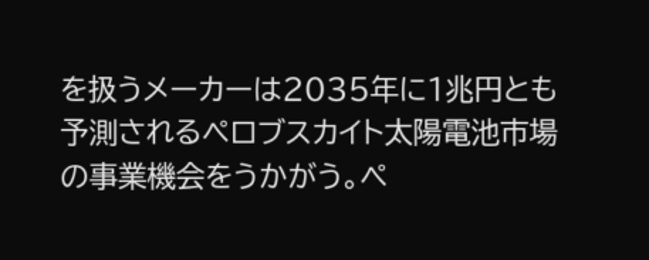を扱うメーカーは2035年に1兆円とも予測されるペロブスカイト太陽電池市場の事業機会をうかがう。ペ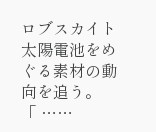ロブスカイト太陽電池をめぐる素材の動向を追う。 「 ……